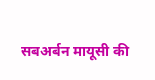सबअर्बन मायूसी की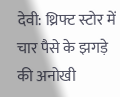देवी: थ्रिफ्ट स्टोर में चार पैसे के झगड़े की अनोखी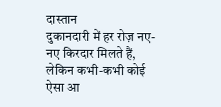दास्तान
दुकानदारी में हर रोज़ नए-नए किरदार मिलते हैं, लेकिन कभी-कभी कोई ऐसा आ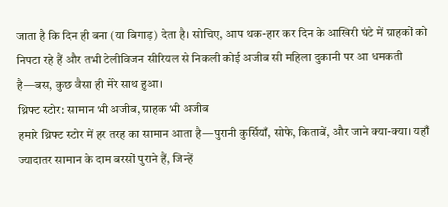जाता है कि दिन ही बना (या बिगाड़) देता है। सोचिए, आप थक-हार कर दिन के आखिरी घंटे में ग्राहकों को निपटा रहे हैं और तभी टेलीविजन सीरियल से निकली कोई अजीब सी महिला दुकानी पर आ धमकती है—बस, कुछ वैसा ही मेरे साथ हुआ।
थ्रिफ्ट स्टोर: सामान भी अजीब, ग्राहक भी अजीब
हमारे थ्रिफ्ट स्टोर में हर तरह का सामान आता है—पुरानी कुर्सियाँ, सोफे, किताबें, और जाने क्या-क्या। यहाँ ज्यादातर सामान के दाम बरसों पुराने हैं, जिन्हें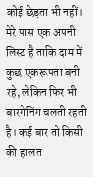कोई छेड़ता भी नहीं। मेरे पास एक अपनी लिस्ट है ताकि दाम में कुछ एकरूपता बनी रहे, लेकिन फिर भी बारगेनिंग चलती रहती है। कई बार तो किसी की हालत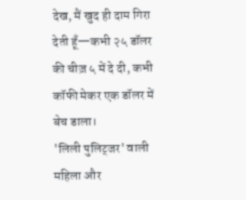देख, मैं खुद ही दाम गिरा देती हूँ—कभी २५ डॉलर की चीज़ ५ में दे दी, कभी कॉफी मेकर एक डॉलर में बेच डाला।
'लिली पुलिट्जर' वाली महिला और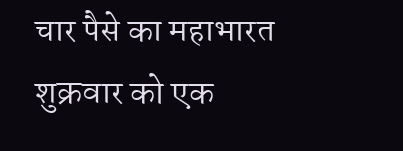चार पैसे का महाभारत
शुक्रवार को एक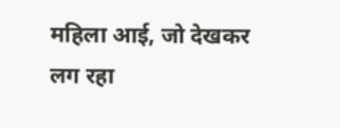महिला आई, जो देखकर लग रहा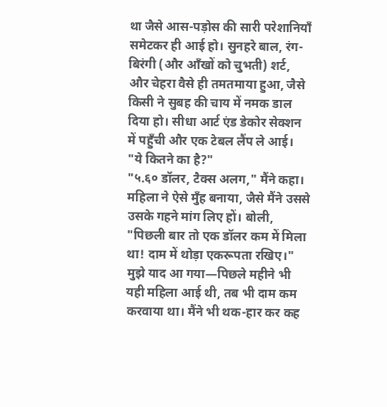था जैसे आस-पड़ोस की सारी परेशानियाँ समेटकर ही आई हो। सुनहरे बाल, रंग-बिरंगी (और आँखों को चुभती) शर्ट, और चेहरा वैसे ही तमतमाया हुआ, जैसे किसी ने सुबह की चाय में नमक डाल दिया हो। सीधा आर्ट एंड डेकोर सेक्शन में पहुँची और एक टेबल लैंप ले आई।
"ये कितने का है?"
"५.६० डॉलर, टैक्स अलग," मैंने कहा।
महिला ने ऐसे मुँह बनाया, जैसे मैंने उससे उसके गहने मांग लिए हों। बोली, "पिछली बार तो एक डॉलर कम में मिला था! दाम में थोड़ा एकरूपता रखिए।"
मुझे याद आ गया—पिछले महीने भी यही महिला आई थी, तब भी दाम कम करवाया था। मैंने भी थक-हार कर कह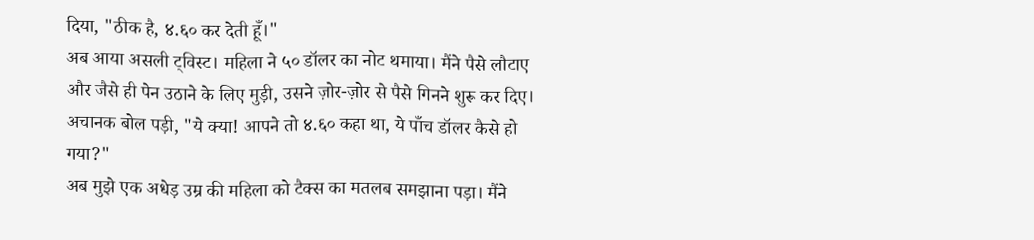दिया, "ठीक है, ४.६० कर देती हूँ।"
अब आया असली ट्विस्ट। महिला ने ५० डॉलर का नोट थमाया। मैंने पैसे लौटाए और जैसे ही पेन उठाने के लिए मुड़ी, उसने ज़ोर-ज़ोर से पैसे गिनने शुरू कर दिए। अचानक बोल पड़ी, "ये क्या! आपने तो ४.६० कहा था, ये पाँच डॉलर कैसे हो गया?"
अब मुझे एक अधेड़ उम्र की महिला को टैक्स का मतलब समझाना पड़ा। मैंने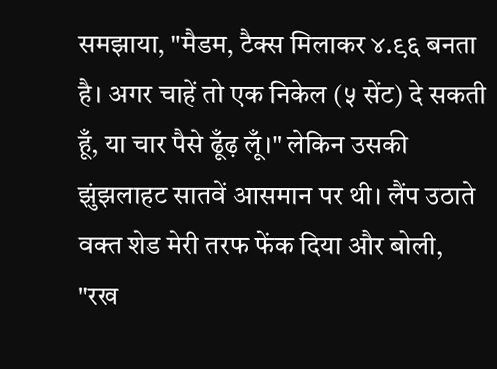समझाया, "मैडम, टैक्स मिलाकर ४.९६ बनता है। अगर चाहें तो एक निकेल (५ सेंट) दे सकती हूँ, या चार पैसे ढूँढ़ लूँ।" लेकिन उसकी झुंझलाहट सातवें आसमान पर थी। लैंप उठाते वक्त शेड मेरी तरफ फेंक दिया और बोली, "रख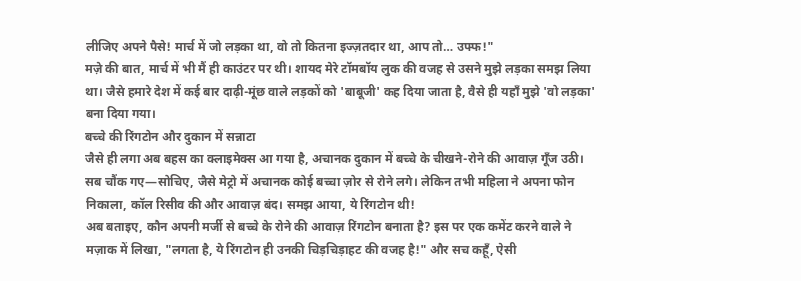लीजिए अपने पैसे! मार्च में जो लड़का था, वो तो कितना इज्ज़तदार था, आप तो… उफ्फ!"
मज़े की बात, मार्च में भी मैं ही काउंटर पर थी। शायद मेरे टॉमबॉय लुक की वजह से उसने मुझे लड़का समझ लिया था। जैसे हमारे देश में कई बार दाढ़ी-मूंछ वाले लड़कों को 'बाबूजी' कह दिया जाता है, वैसे ही यहाँ मुझे 'वो लड़का' बना दिया गया।
बच्चे की रिंगटोन और दुकान में सन्नाटा
जैसे ही लगा अब बहस का क्लाइमेक्स आ गया है, अचानक दुकान में बच्चे के चीखने-रोने की आवाज़ गूँज उठी। सब चौंक गए—सोचिए, जैसे मेट्रो में अचानक कोई बच्चा ज़ोर से रोने लगे। लेकिन तभी महिला ने अपना फोन निकाला, कॉल रिसीव की और आवाज़ बंद। समझ आया, ये रिंगटोन थी!
अब बताइए, कौन अपनी मर्जी से बच्चे के रोने की आवाज़ रिंगटोन बनाता है? इस पर एक कमेंट करने वाले ने मज़ाक में लिखा, "लगता है, ये रिंगटोन ही उनकी चिड़चिड़ाहट की वजह है!" और सच कहूँ, ऐसी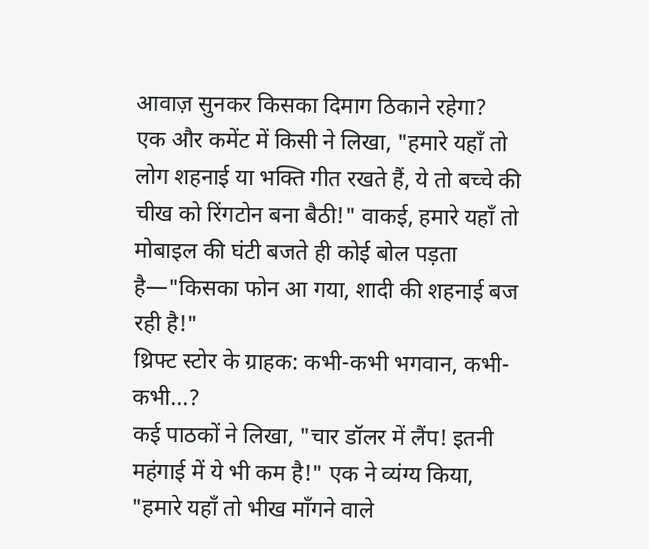आवाज़ सुनकर किसका दिमाग ठिकाने रहेगा?
एक और कमेंट में किसी ने लिखा, "हमारे यहाँ तो लोग शहनाई या भक्ति गीत रखते हैं, ये तो बच्चे की चीख को रिंगटोन बना बैठी!" वाकई, हमारे यहाँ तो मोबाइल की घंटी बजते ही कोई बोल पड़ता है—"किसका फोन आ गया, शादी की शहनाई बज रही है!"
थ्रिफ्ट स्टोर के ग्राहक: कभी-कभी भगवान, कभी-कभी...?
कई पाठकों ने लिखा, "चार डॉलर में लैंप! इतनी महंगाई में ये भी कम है!" एक ने व्यंग्य किया, "हमारे यहाँ तो भीख माँगने वाले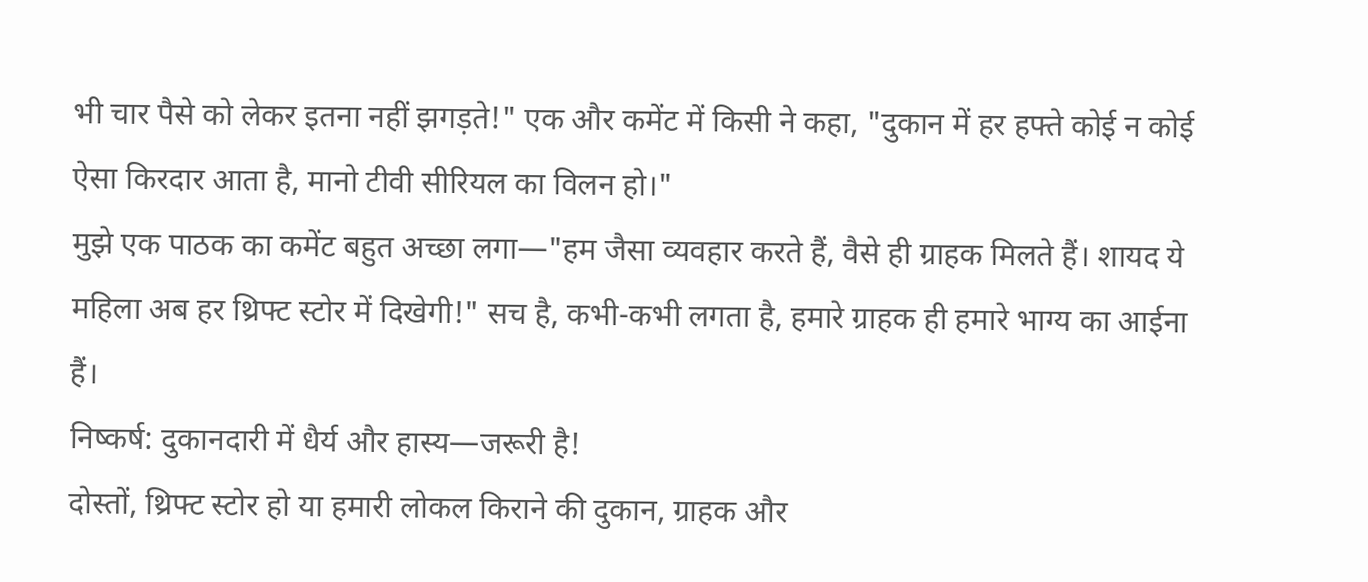भी चार पैसे को लेकर इतना नहीं झगड़ते!" एक और कमेंट में किसी ने कहा, "दुकान में हर हफ्ते कोई न कोई ऐसा किरदार आता है, मानो टीवी सीरियल का विलन हो।"
मुझे एक पाठक का कमेंट बहुत अच्छा लगा—"हम जैसा व्यवहार करते हैं, वैसे ही ग्राहक मिलते हैं। शायद ये महिला अब हर थ्रिफ्ट स्टोर में दिखेगी!" सच है, कभी-कभी लगता है, हमारे ग्राहक ही हमारे भाग्य का आईना हैं।
निष्कर्ष: दुकानदारी में धैर्य और हास्य—जरूरी है!
दोस्तों, थ्रिफ्ट स्टोर हो या हमारी लोकल किराने की दुकान, ग्राहक और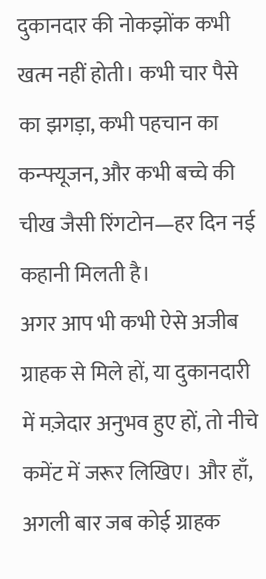दुकानदार की नोकझोंक कभी खत्म नहीं होती। कभी चार पैसे का झगड़ा, कभी पहचान का कन्फ्यूजन, और कभी बच्चे की चीख जैसी रिंगटोन—हर दिन नई कहानी मिलती है।
अगर आप भी कभी ऐसे अजीब ग्राहक से मिले हों, या दुकानदारी में मज़ेदार अनुभव हुए हों, तो नीचे कमेंट में जरूर लिखिए। और हाँ, अगली बार जब कोई ग्राहक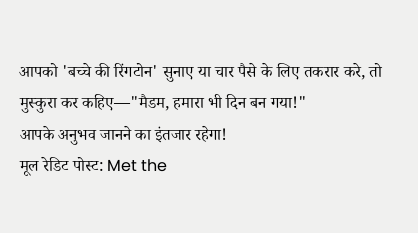आपको 'बच्चे की रिंगटोन' सुनाए या चार पैसे के लिए तकरार करे, तो मुस्कुरा कर कहिए—"मैडम, हमारा भी दिन बन गया!"
आपके अनुभव जानने का इंतजार रहेगा!
मूल रेडिट पोस्ट: Met the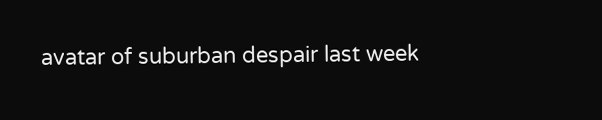avatar of suburban despair last week